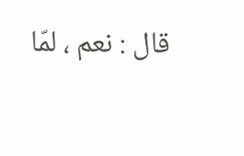قال : نعم ، لمّا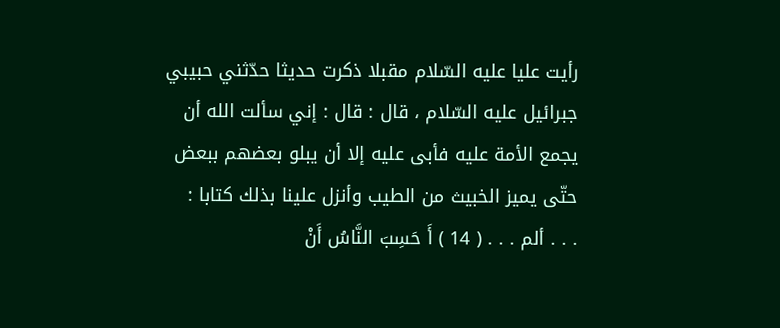رأيت عليا عليه السّلام مقبلا ذكرت حديثا حدّثني حبيبي جبرائيل عليه السّلام ، قال : قال : إني سألت الله أن يجمع الأمة عليه فأبى عليه إلا أن يبلو بعضهم ببعض حتّى يميز الخبيث من الطيب وأنزل علينا بذلك كتابا :
. . . ألم . . . ( 14 ) أَ حَسِبَ النَّاسُ أَنْ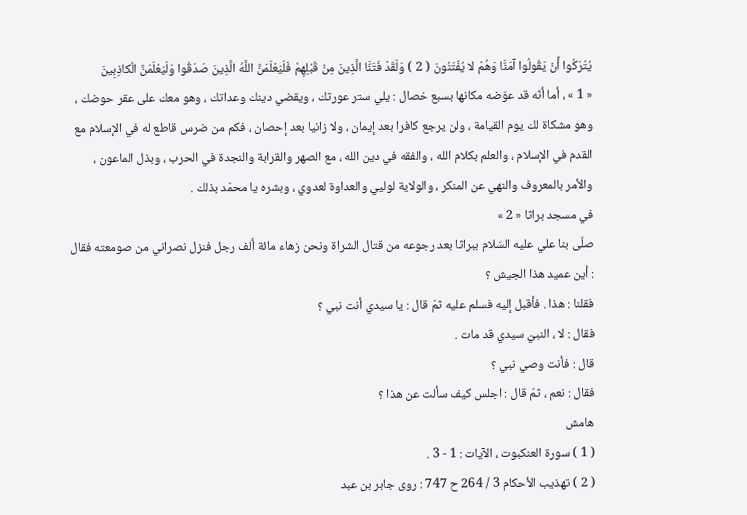يُتْرَكُوا أَنْ يَقُولُوا آمَنَّا وَهُمْ لا يُفْتَنُونَ ( 2 ) وَلَقَدْ فَتَنَّا الَّذِينَ مِنْ قَبْلِهِمْ فَلَيَعْلَمَنَّ اللَّهُ الَّذِينَ صَدَقُوا وَلَيَعْلَمَنَّ الْكاذِبِينَ
« 1 » ، أما أنّه قد عوّضه مكانها بسبع خصال : يلي ستر عورتك ، ويقضي دينك وعداتك ، وهو معك على عقر حوضك ، وهو مشكاة لك يوم القيامة ، ولن يرجع كافرا بعد إيمان ، ولا زانيا بعد إحصان ، فكم من ضرس قاطع له في الإسلام مع القدم في الإسلام ، والعلم بكلام الله ، والفقه في دين الله ، مع الصهر والقرابة والنجدة في الحرب ، وبذل الماعون ، والأمر بالمعروف والنهي عن المنكر ، والولاية لوليي والعداوة لعدوي ، وبشره يا محمّد بذلك .
في مسجد براثا « 2 »
صلّى بنا علي عليه السّلام ببراثا بعد رجوعه من قتال الشراة ونحن زهاء مائة ألف رجل فنزل نصراني من صومعته فقال : أين عميد هذا الجيش ؟
فقلنا : هذا . فأقبل إليه فسلم عليه ثمّ قال : يا سيدي أنت نبي ؟
فقال : لا ، النبيّ سيدي قد مات .
قال : فأنت وصي نبي ؟
فقال : نعم ، ثمّ قال : اجلس كيف سألت عن هذا ؟
هامش
( 1 ) سورة العنكبوت ، الآيات : 1 - 3 .
( 2 ) تهذيب الأحكام 3 / 264 ح 747 : روى جابر بن عبد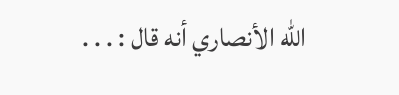الله الأنصاري أنه قال : . . .